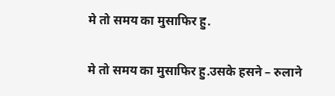मे तो समय का मुसाफिर हु.

मे तो समय का मुसाफिर हु.उसके हसने – रुलाने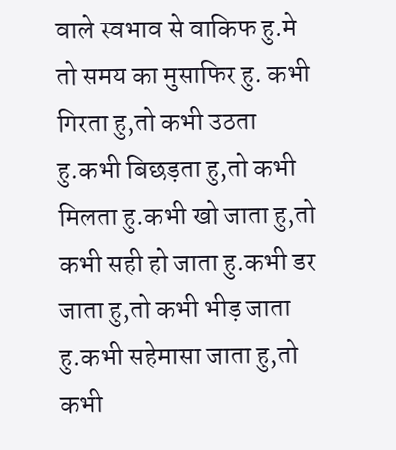वाले स्वभाव से वाकिफ हु.मे तो समय का मुसाफिर हु. कभी गिरता हु,तो कभी उठता हु.कभी बिछड़ता हु,तो कभी मिलता हु.कभी खो जाता हु,तो कभी सही हो जाता हु.कभी डर जाता हु,तो कभी भीड़ जाता हु.कभी सहेमासा जाता हु,तो कभी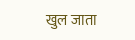खुल जाता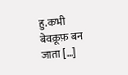हु.कभी बेवक़ूफ़ बन जाता […]